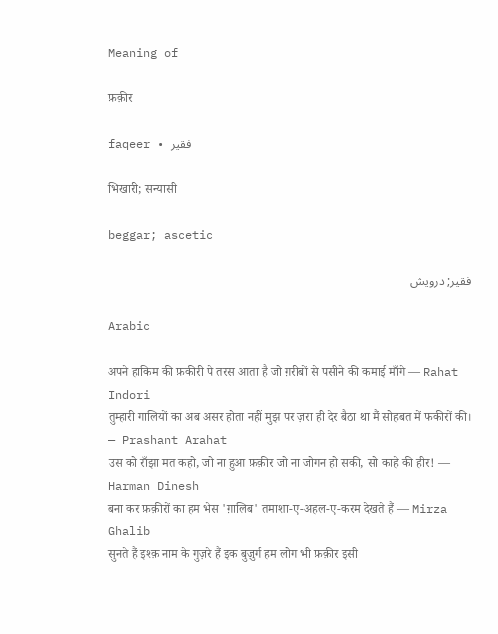Meaning of

फ़क़ीर

faqeer • فقیر

भिखारी; सन्यासी

beggar; ascetic

فقیر; درویش

Arabic

अपने हाकिम की फ़कीरी पे तरस आता है जो ग़रीबों से पसीने की कमाई माँगे — Rahat Indori
तुम्हारी गालियों का अब असर होता नहीं मुझ पर ज़रा ही देर बैठा था मैं सोहबत में फकीरों की। — Prashant Arahat
उस को राँझा मत कहो, जो ना हुआ फ़क़ीर जो ना जोगन हो सकी, सो काहे की हीर! — Harman Dinesh
बना कर फ़क़ीरों का हम भेस 'ग़ालिब' तमाशा-ए-अहल-ए-करम देखते हैं — Mirza Ghalib
सुनते हैं इश्क़ नाम के गुज़रे हैं इक बुज़ुर्ग हम लोग भी फ़क़ीर इसी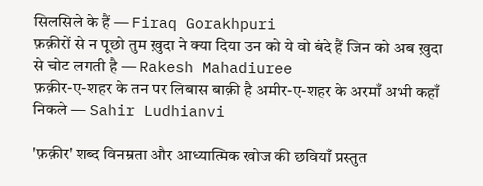सिलसिले के हैं — Firaq Gorakhpuri
फ़क़ीरों से न पूछो तुम ख़ुदा ने क्या दिया उन को ये वो बंदे हैं जिन को अब ख़ुदा से चोट लगती है — Rakesh Mahadiuree
फ़क़ीर-ए-शहर के तन पर लिबास बाक़ी है अमीर-ए-शहर के अरमाँ अभी कहाँ निकले — Sahir Ludhianvi

'फ़क़ीर' शब्द विनम्रता और आध्यात्मिक खोज की छवियाँ प्रस्तुत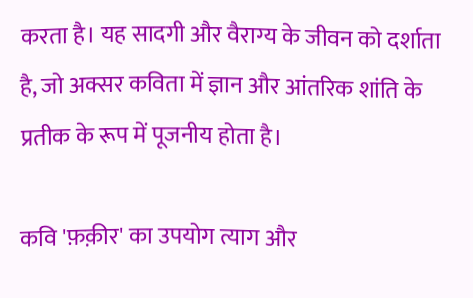करता है। यह सादगी और वैराग्य के जीवन को दर्शाता है, जो अक्सर कविता में ज्ञान और आंतरिक शांति के प्रतीक के रूप में पूजनीय होता है।

कवि 'फ़क़ीर' का उपयोग त्याग और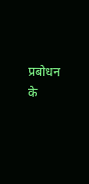प्रबोधन के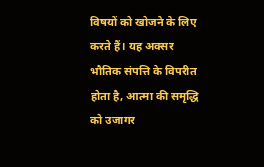विषयों को खोजने के लिए करते हैं। यह अक्सर भौतिक संपत्ति के विपरीत होता है, आत्मा की समृद्धि को उजागर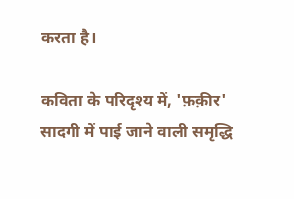करता है।

कविता के परिदृश्य में, 'फ़क़ीर' सादगी में पाई जाने वाली समृद्धि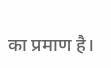का प्रमाण है।